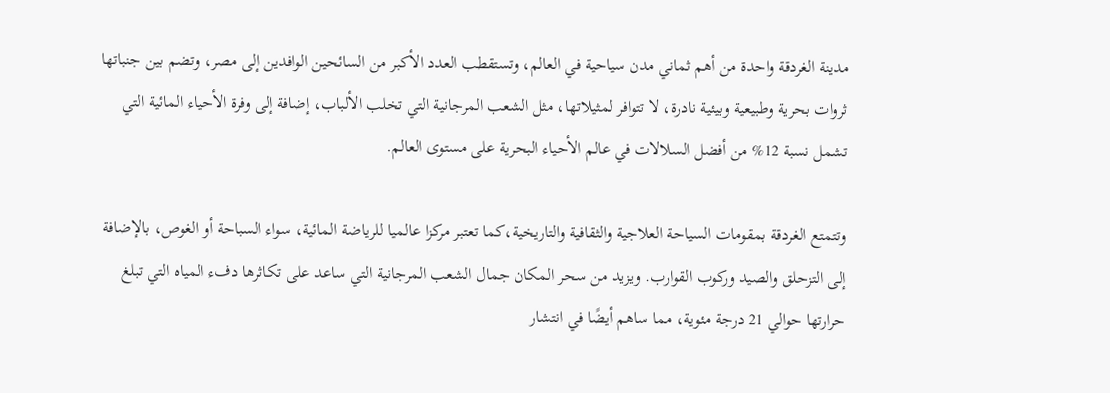مدينة الغردقة واحدة من أهم ثماني مدن سياحية في العالم، وتستقطب العدد الأكبر من السائحين الوافدين إلى مصر، وتضم بين جنباتها ثروات بحرية وطبيعية وبيئية نادرة، لا تتوافر لمثيلاتها، مثل الشعب المرجانية التي تخلب الألباب، إضافة إلى وفرة الأحياء المائية التي تشمل نسبة 12% من أفضل السلالات في عالم الأحياء البحرية على مستوى العالم.

وتتمتع الغردقة بمقومات السياحة العلاجية والثقافية والتاريخية،كما تعتبر مركزا عالميا للرياضة المائية، سواء السباحة أو الغوص، بالإضافة إلى التزحلق والصيد وركوب القوارب. ويزيد من سحر المكان جمال الشعب المرجانية التي ساعد على تكاثرها دفء المياه التي تبلغ حرارتها حوالي 21 درجة مئوية، مما ساهم أيضًا في انتشار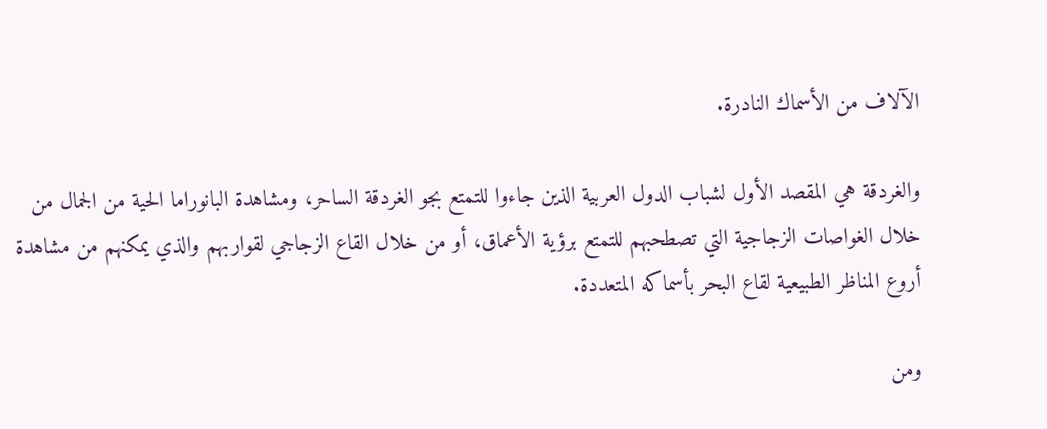الآلاف من الأسماك النادرة.

والغردقة هي المقصد الأول لشباب الدول العربية الذين جاءوا للتمتع بجو الغردقة الساحر، ومشاهدة البانوراما الحية من الجمال من خلال الغواصات الزجاجية التي تصطحبهم للتمتع برؤية الأعماق، أو من خلال القاع الزجاجي لقواربهم والذي يمكنهم من مشاهدة أروع المناظر الطبيعية لقاع البحر بأسماكه المتعددة.

ومن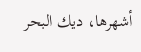أشهرها، ديك البحر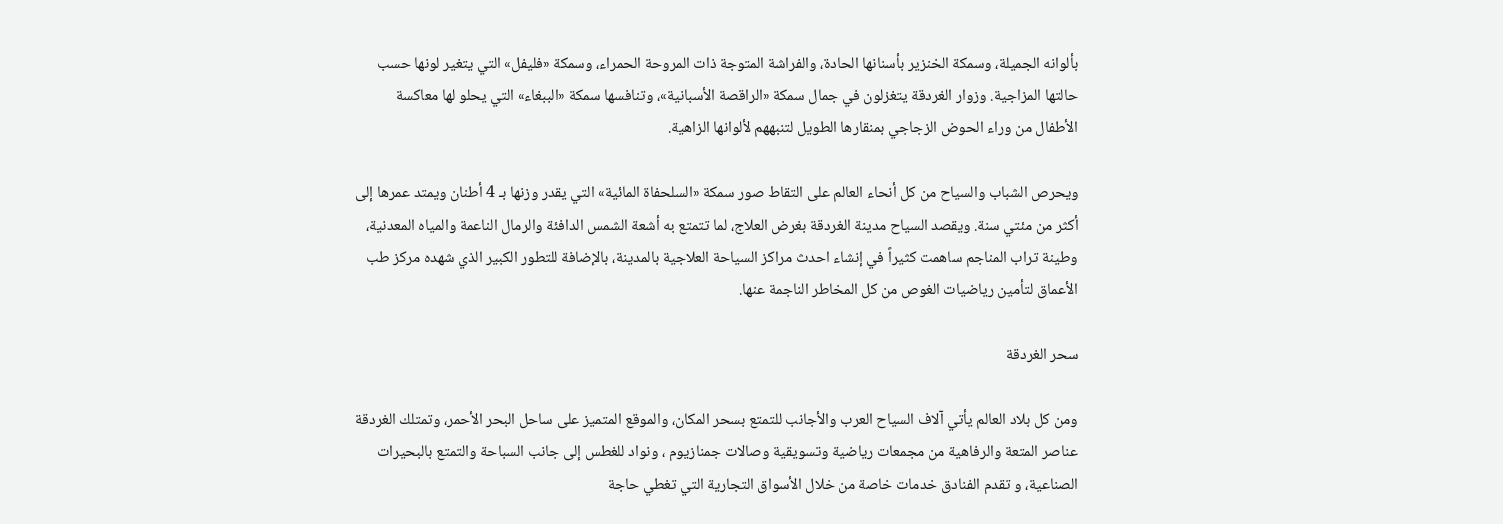بألوانه الجميلة، وسمكة الخنزير بأسنانها الحادة، والفراشة المتوجة ذات المروحة الحمراء، وسمكة «فليفل» التي يتغير لونها حسب حالتها المزاجية. وزوار الغردقة يتغزلون في جمال سمكة «الراقصة الأسبانية»، وتنافسها سمكة «الببغاء» التي يحلو لها معاكسة الأطفال من وراء الحوض الزجاجي بمنقارها الطويل لتنبههم لألوانها الزاهية.

ويحرص الشباب والسياح من كل أنحاء العالم على التقاط صور سمكة «السلحفاة المائية» التي يقدر وزنها بـ 4 أطنان ويمتد عمرها إلى أكثر من مئتي سنة. ويقصد السياح مدينة الغردقة بغرض العلاج، لما تتمتع به أشعة الشمس الدافئة والرمال الناعمة والمياه المعدنية، وطينة تراب المناجم ساهمت كثيراً في إنشاء احدث مراكز السياحة العلاجية بالمدينة، بالإضافة للتطور الكبير الذي شهده مركز طب الأعماق لتأمين رياضيات الغوص من كل المخاطر الناجمة عنها.

سحر الغردقة

ومن كل بلاد العالم يأتي آلاف السياح العرب والأجانب للتمتع بسحر المكان، والموقع المتميز على ساحل البحر الأحمر، وتمتلك الغردقة عناصر المتعة والرفاهية من مجمعات رياضية وتسويقية وصالات جمنازيوم ، ونواد للغطس إلى جانب السباحة والتمتع بالبحيرات الصناعية، و تقدم الفنادق خدمات خاصة من خلال الأسواق التجارية التي تغطي حاجة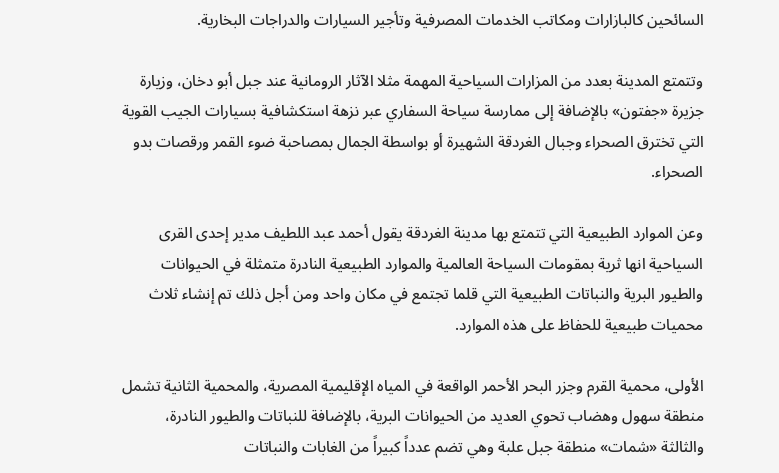السائحين كالبازارات ومكاتب الخدمات المصرفية وتأجير السيارات والدراجات البخارية.

وتتمتع المدينة بعدد من المزارات السياحية المهمة مثلا الآثار الرومانية عند جبل أبو دخان، وزيارة جزيرة «جفتون» بالإضافة إلى ممارسة سياحة السفاري عبر نزهة استكشافية بسيارات الجيب القوية التي تخترق الصحراء وجبال الغردقة الشهيرة أو بواسطة الجمال بمصاحبة ضوء القمر ورقصات بدو الصحراء.

وعن الموارد الطبيعية التي تتمتع بها مدينة الغردقة يقول أحمد عبد اللطيف مدير إحدى القرى السياحية انها ثرية بمقومات السياحة العالمية والموارد الطبيعية النادرة متمثلة في الحيوانات والطيور البرية والنباتات الطبيعية التي قلما تجتمع في مكان واحد ومن أجل ذلك تم إنشاء ثلاث محميات طبيعية للحفاظ على هذه الموارد.

الأولى، محمية القرم وجزر البحر الأحمر الواقعة في المياه الإقليمية المصرية، والمحمية الثانية تشمل منطقة سهول وهضاب تحوي العديد من الحيوانات البرية، بالإضافة للنباتات والطيور النادرة، والثالثة «شمات» منطقة جبل علبة وهي تضم عدداً كبيراً من الغابات والنباتات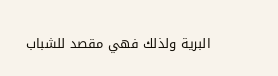البرية ولذلك فهي مقصد للشباب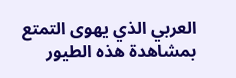العربي الذي يهوى التمتع بمشاهدة هذه الطيور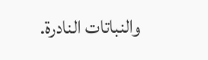والنباتات النادرة.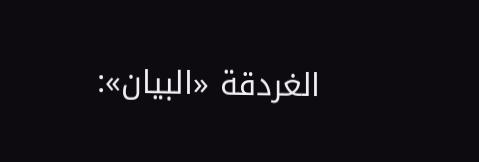الغردقة «البيان»: